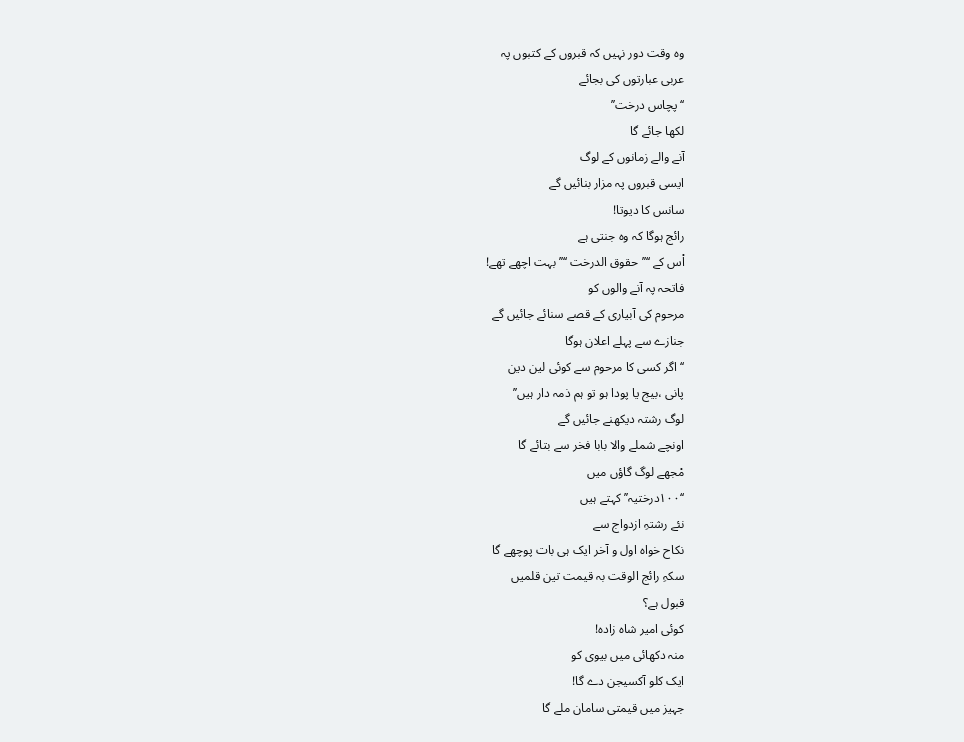وہ وقت دور نہیں کہ قبروں کے کتبوں پہ
عربی عبارتوں کی بجائے
‘‘پچاس درخت’’
لکھا جائے گا
آنے والے زمانوں کے لوگ
ایسی قبروں پہ مزار بنائیں گے
سانس کا دیوتا!
رائج ہوگا کہ وہ جنتی ہے
اْس کے ‘‘’’حقوق الدرخت ‘‘’’بہت اچھے تھے!
فاتحہ پہ آنے والوں کو
مرحوم کی آبیاری کے قصے سنائے جائیں گے
جنازے سے پہلے اعلان ہوگا
‘‘اگر کسی کا مرحوم سے کوئی لین دین
پانی ،بیج یا پودا ہو تو ہم ذمہ دار ہیں’’
لوگ رشتہ دیکھنے جائیں گے
اونچے شملے والا بابا فخر سے بتائے گا
مْجھے لوگ گاؤں میں
‘‘۱۰۰درختیہ’’کہتے ہیں
نئے رشتہِ ازدواج سے
نکاح خواہ اول و آخر ایک ہی بات پوچھے گا
سکہِ رائج الوقت بہ قیمت تین قلمیں
قبول ہے؟
کوئی امیر شاہ زادہ!
منہ دکھائی میں بیوی کو
ایک کلو آکسیجن دے گا!
جہیز میں قیمتی سامان ملے گا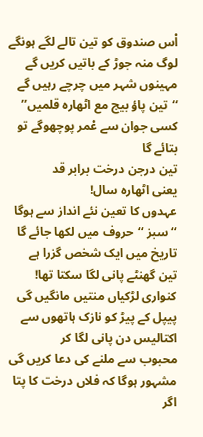اْس صندوق کو تین تالے لگے ہونگے
لوگ منہ جوڑ کے باتیں کریں گے
مہینوں شہر میں چرچے رہیں گے
‘‘تین پاؤ بیج مع اٹھارہ قلمیں’’
کسی جوان سے عْمر پوچھوگے تو بتائے گا
تین درجن درخت برابر قد
یعنی اٹھارہ سال!
عہدوں کا تعین نئے انداز سے ہوگا
‘‘سبز ‘‘حروف میں لکھا جائے گا
تاریخ میں ایک شخص گزرا ہے
تین گھنٹے پانی لگا سکتا تھا!
کنواری لڑکیاں منتیں مانگیں گی
پیپل کے پیڑ کو نازک ہاتھوں سے
اکتالیس دن پانی لگا کر
محبوب سے ملنے کی دعا کریں گی
مشہور ہوگا کہ فلاں درخت کا پتا
اگر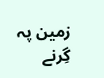زمین پہ گِرنے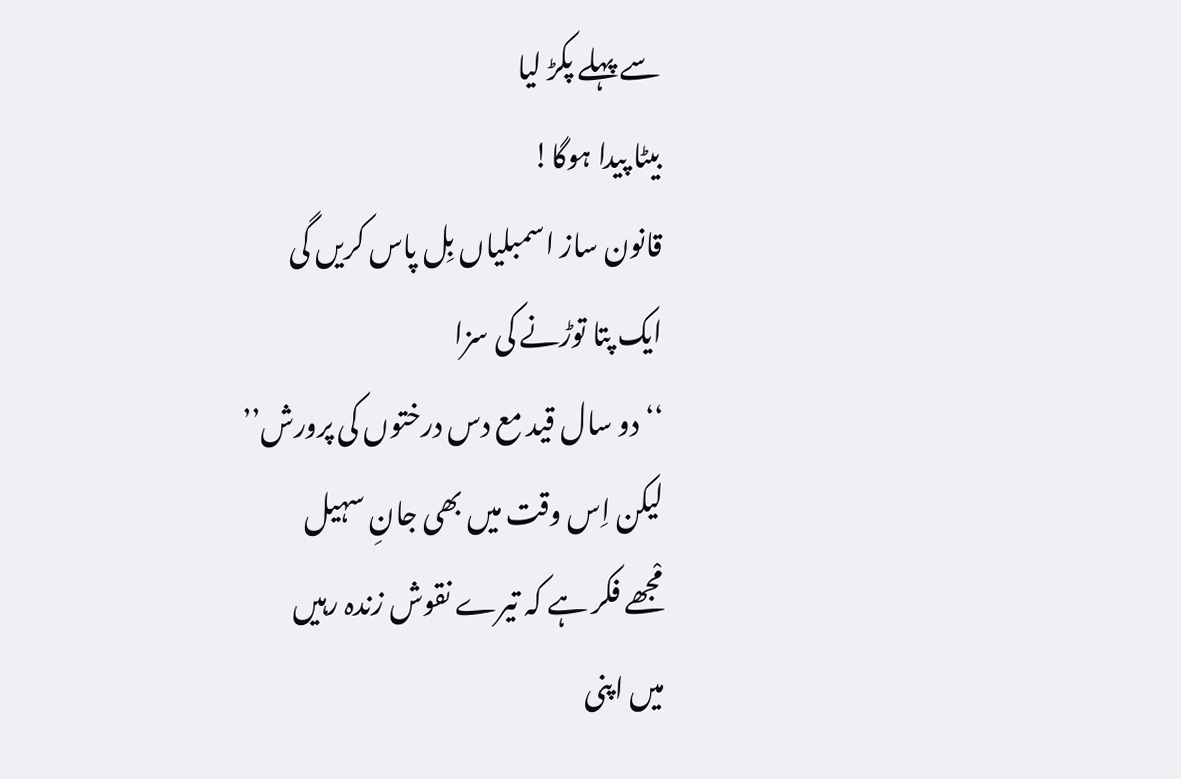سے پہلے پکڑ لیا
بیٹا پیدا ہوگا!
قانون ساز اسمبلیاں بِل پاس کریں گی
ایک پتا توڑنے کی سزا
‘‘دو سال قید مع دس درختوں کی پرورش’’
لیکن اِس وقت میں بھی جانِ سہیل
مْجھے فکر ہے کہ تیرے نقوش زندہ رہیں
میں اپنی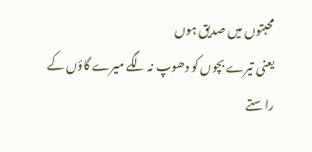محبتوں میں صدیق ہوں
یعنی تیرے بچوں کو دھوپ نہ لگے میرے گاؤں کے راستے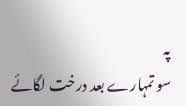پہ
سو تمہارے بعد درخت لگائے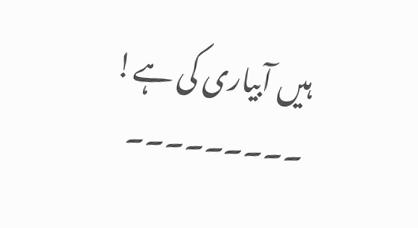ہیں آبیاری کی ہے!
۔۔۔۔۔۔۔۔۔